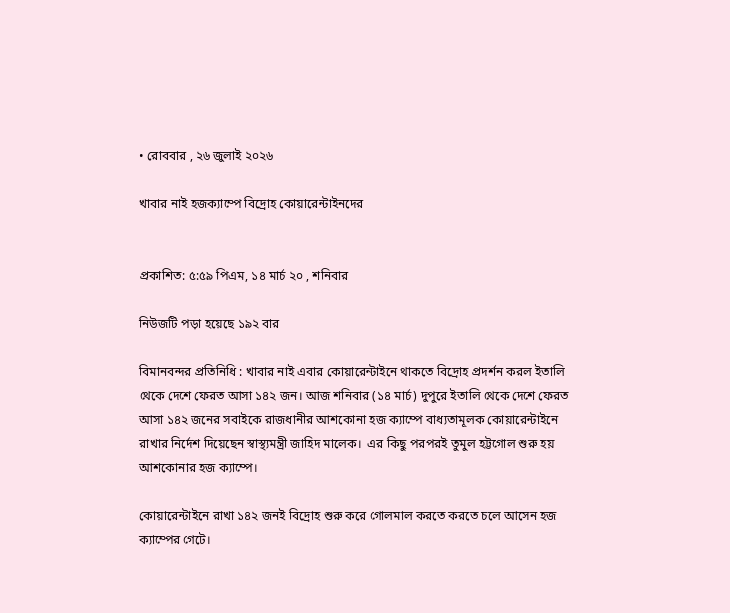• রোববার , ২৬ জুলাই ২০২৬

খাবার নাই হজক্যাম্পে বিদ্রোহ কোয়ারেন্টাইনদের


প্রকাশিত: ৫:৫৯ পিএম, ১৪ মার্চ ২০ , শনিবার

নিউজটি পড়া হয়েছে ১৯২ বার

বিমানবন্দর প্রতিনিধি : খাবার নাই এবার কোয়ারেন্টাইনে থাকতে বিদ্রোহ প্রদর্শন করল ইতালি থেকে দেশে ফেরত আসা ১৪২ জন। আজ শনিবার (১৪ মার্চ) দুপুরে ইতালি থেকে দেশে ফেরত আসা ১৪২ জনের সবাইকে রাজধানীর আশকোনা হজ ক্যাম্পে বাধ্যতামূলক কোয়ারেন্টাইনে রাখার নির্দেশ দিয়েছেন স্বাস্থ্যমন্ত্রী জাহিদ মালেক।  এর কিছু পরপরই তুমুল হট্টগোল শুরু হয় আশকোনার হজ ক্যাম্পে।

কোয়ারেন্টাইনে রাখা ১৪২ জনই বিদ্রোহ শুরু করে গোলমাল করতে করতে চলে আসেন হজ ক্যাম্পের গেটে।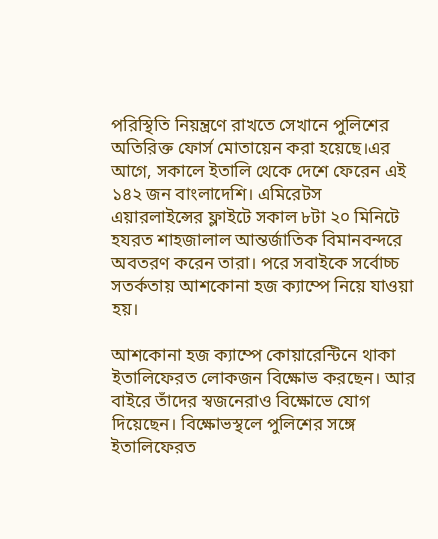পরিস্থিতি নিয়ন্ত্রণে রাখতে সেখানে পুলিশের অতিরিক্ত ফোর্স মোতায়েন করা হয়েছে।এর আগে, সকালে ইতালি থেকে দেশে ফেরেন এই ১৪২ জন বাংলাদেশি। এমিরেটস এয়ারলাইন্সের ফ্লাইটে সকাল ৮টা ২০ মিনিটে হযরত শাহজালাল আন্তর্জাতিক বিমানবন্দরে অবতরণ করেন তারা। পরে সবাইকে সর্বোচ্চ সতর্কতায় আশকোনা হজ ক্যাম্পে নিয়ে যাওয়া হয়।

আশকোনা হজ ক্যাম্পে কোয়ারেন্টিনে থাকা ইতালিফেরত লোকজন বিক্ষোভ করছেন। আর বাইরে তাঁদের স্বজনেরাও বিক্ষোভে যোগ দিয়েছেন। বিক্ষোভস্থলে পুলিশের সঙ্গে ইতালিফেরত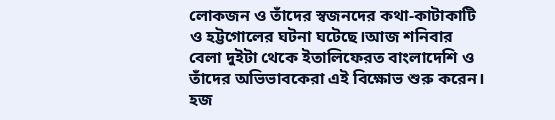লোকজন ও তাঁদের স্বজনদের কথা-কাটাকাটি ও হট্টগোলের ঘটনা ঘটেছে।আজ শনিবার বেলা দুইটা থেকে ইতালিফেরত বাংলাদেশি ও তাঁদের অভিভাবকেরা এই বিক্ষোভ শুরু করেন। হজ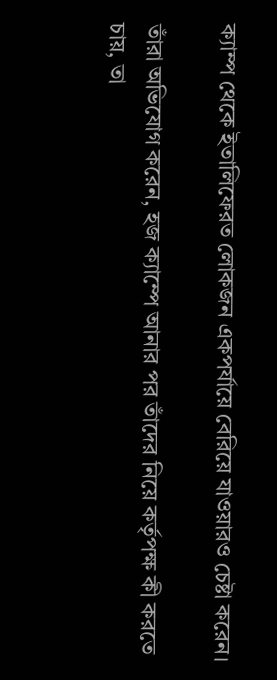ক্যাম্প থেকে ইতালিফেরত লোকজন একপর্যায়ে বেরিয়ে যাওয়ারও চেষ্টা করেন।

তাঁরা অভিযোগ করেন, হজ ক্যাম্পে আনার পর তাঁদের নিয়ে কর্তৃপক্ষ কী করতে চায়, তা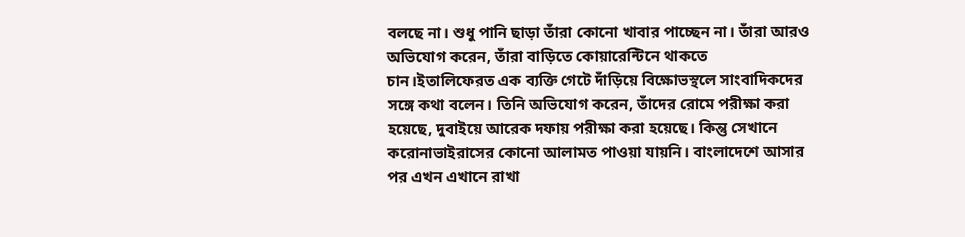বলছে না। শুধু পানি ছাড়া তাঁরা কোনো খাবার পাচ্ছেন না। তাঁরা আরও অভিযোগ করেন, তাঁরা বাড়িতে কোয়ারেন্টিনে থাকতে চান।ইতালিফেরত এক ব্যক্তি গেটে দাঁড়িয়ে বিক্ষোভস্থলে সাংবাদিকদের সঙ্গে কথা বলেন। তিনি অভিযোগ করেন, তাঁদের রোমে পরীক্ষা করা হয়েছে, দুবাইয়ে আরেক দফায় পরীক্ষা করা হয়েছে। কিন্তু সেখানে করোনাভাইরাসের কোনো আলামত পাওয়া যায়নি। বাংলাদেশে আসার পর এখন এখানে রাখা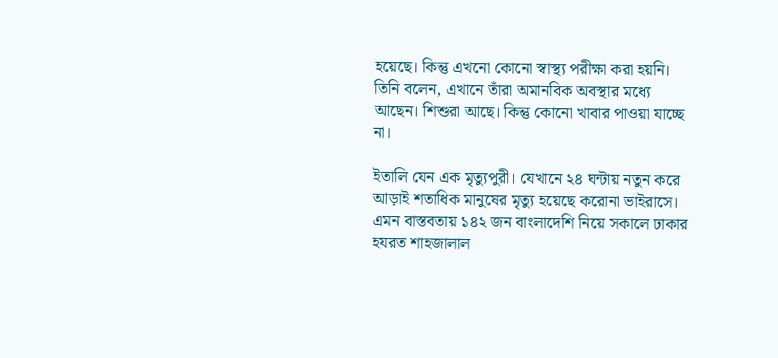হয়েছে। কিন্তু এখনো কোনো স্বাস্থ্য পরীক্ষা করা হয়নি। তিনি বলেন, এখানে তাঁরা অমানবিক অবস্থার মধ্যে আছেন। শিশুরা আছে। কিন্তু কোনো খাবার পাওয়া যাচ্ছে না।

ইতালি যেন এক মৃত্যুপুরী। যেখানে ২৪ ঘন্টায় নতুন করে আড়াই শতাধিক মানুষের মৃত্যু হয়েছে করোনা ভাইরাসে। এমন বাস্তবতায় ১৪২ জন বাংলাদেশি নিয়ে সকালে ঢাকার হযরত শাহজালাল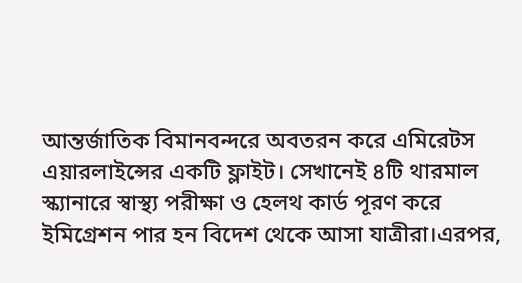আন্তর্জাতিক বিমানবন্দরে অবতরন করে এমিরেটস এয়ারলাইন্সের একটি ফ্লাইট। সেখানেই ৪টি থারমাল স্ক্যানারে স্বাস্থ্য পরীক্ষা ও হেলথ কার্ড পূরণ করে ইমিগ্রেশন পার হন বিদেশ থেকে আসা যাত্রীরা।এরপর,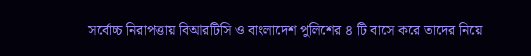সর্বোচ্চ নিরাপত্তায় বিআরটিসি ও বাংলাদেশ পুলিশের ৪ টি বাসে করে তাদের নিয়ে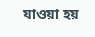যাওয়া হয়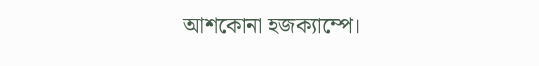আশকোনা হজক্যাম্পে।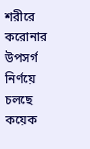শরীরে করোনার উপসর্গ নির্ণয়ে চলছে কয়েক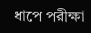ধাপে পরীক্ষা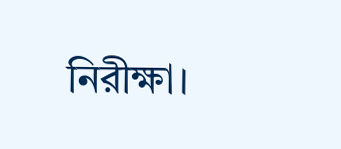নিরীক্ষা।